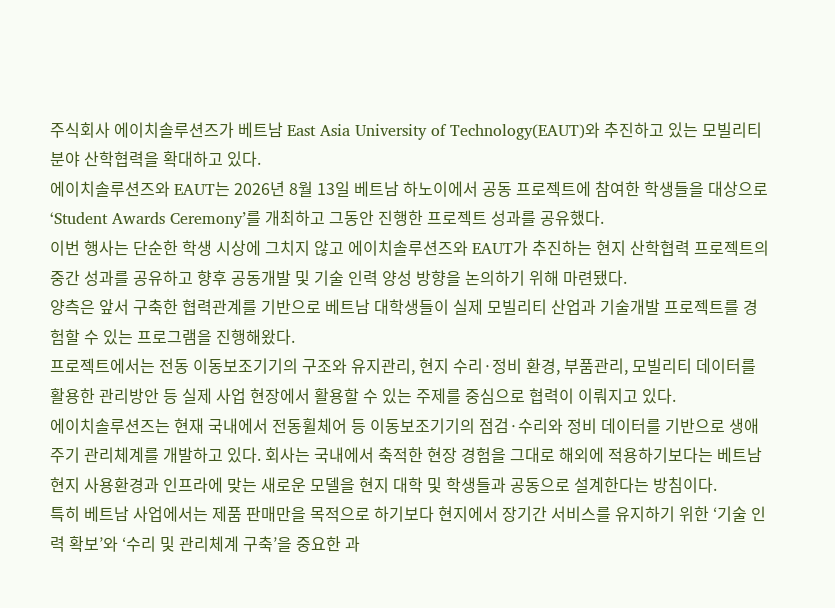주식회사 에이치솔루션즈가 베트남 East Asia University of Technology(EAUT)와 추진하고 있는 모빌리티 분야 산학협력을 확대하고 있다.
에이치솔루션즈와 EAUT는 2026년 8월 13일 베트남 하노이에서 공동 프로젝트에 참여한 학생들을 대상으로 ‘Student Awards Ceremony’를 개최하고 그동안 진행한 프로젝트 성과를 공유했다.
이번 행사는 단순한 학생 시상에 그치지 않고 에이치솔루션즈와 EAUT가 추진하는 현지 산학협력 프로젝트의 중간 성과를 공유하고 향후 공동개발 및 기술 인력 양성 방향을 논의하기 위해 마련됐다.
양측은 앞서 구축한 협력관계를 기반으로 베트남 대학생들이 실제 모빌리티 산업과 기술개발 프로젝트를 경험할 수 있는 프로그램을 진행해왔다.
프로젝트에서는 전동 이동보조기기의 구조와 유지관리, 현지 수리·정비 환경, 부품관리, 모빌리티 데이터를 활용한 관리방안 등 실제 사업 현장에서 활용할 수 있는 주제를 중심으로 협력이 이뤄지고 있다.
에이치솔루션즈는 현재 국내에서 전동휠체어 등 이동보조기기의 점검·수리와 정비 데이터를 기반으로 생애주기 관리체계를 개발하고 있다. 회사는 국내에서 축적한 현장 경험을 그대로 해외에 적용하기보다는 베트남 현지 사용환경과 인프라에 맞는 새로운 모델을 현지 대학 및 학생들과 공동으로 설계한다는 방침이다.
특히 베트남 사업에서는 제품 판매만을 목적으로 하기보다 현지에서 장기간 서비스를 유지하기 위한 ‘기술 인력 확보’와 ‘수리 및 관리체계 구축’을 중요한 과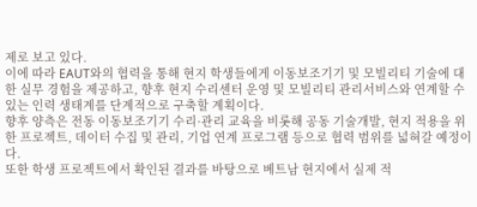제로 보고 있다.
이에 따라 EAUT와의 협력을 통해 현지 학생들에게 이동보조기기 및 모빌리티 기술에 대한 실무 경험을 제공하고, 향후 현지 수리센터 운영 및 모빌리티 관리서비스와 연계할 수 있는 인력 생태계를 단계적으로 구축할 계획이다.
향후 양측은 전동 이동보조기기 수리·관리 교육을 비롯해 공동 기술개발, 현지 적용을 위한 프로젝트, 데이터 수집 및 관리, 기업 연계 프로그램 등으로 협력 범위를 넓혀갈 예정이다.
또한 학생 프로젝트에서 확인된 결과를 바탕으로 베트남 현지에서 실제 적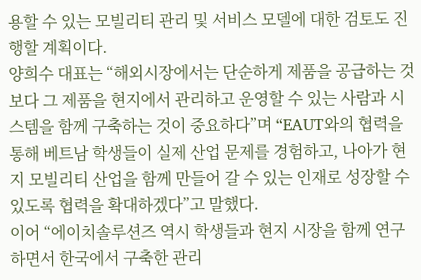용할 수 있는 모빌리티 관리 및 서비스 모델에 대한 검토도 진행할 계획이다.
양희수 대표는 “해외시장에서는 단순하게 제품을 공급하는 것보다 그 제품을 현지에서 관리하고 운영할 수 있는 사람과 시스템을 함께 구축하는 것이 중요하다”며 “EAUT와의 협력을 통해 베트남 학생들이 실제 산업 문제를 경험하고, 나아가 현지 모빌리티 산업을 함께 만들어 갈 수 있는 인재로 성장할 수 있도록 협력을 확대하겠다”고 말했다.
이어 “에이치솔루션즈 역시 학생들과 현지 시장을 함께 연구하면서 한국에서 구축한 관리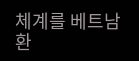체계를 베트남 환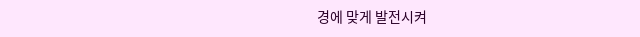경에 맞게 발전시켜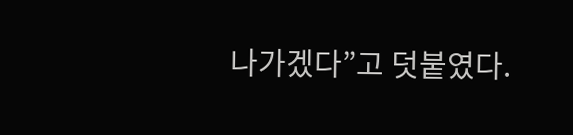나가겠다”고 덧붙였다.